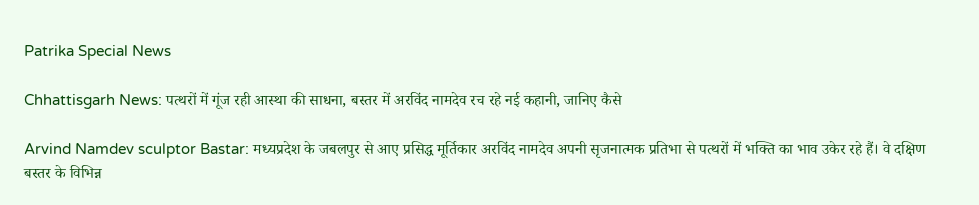Patrika Special News

Chhattisgarh News: पत्थरों में गूंज रही आस्था की साधना, बस्तर में अरविंद नामदेव रच रहे नई कहानी, जानिए कैसे

Arvind Namdev sculptor Bastar: मध्यप्रदेश के जबलपुर से आए प्रसिद्ध मूर्तिकार अरविंद नामदेव अपनी सृजनात्मक प्रतिभा से पत्थरों में भक्ति का भाव उकेर रहे हैं। वे दक्षिण बस्तर के विभिन्न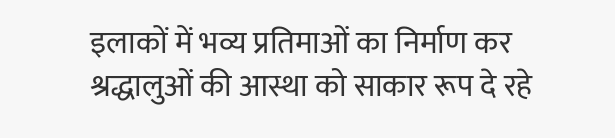इलाकों में भव्य प्रतिमाओं का निर्माण कर श्रद्धालुओं की आस्था को साकार रूप दे रहे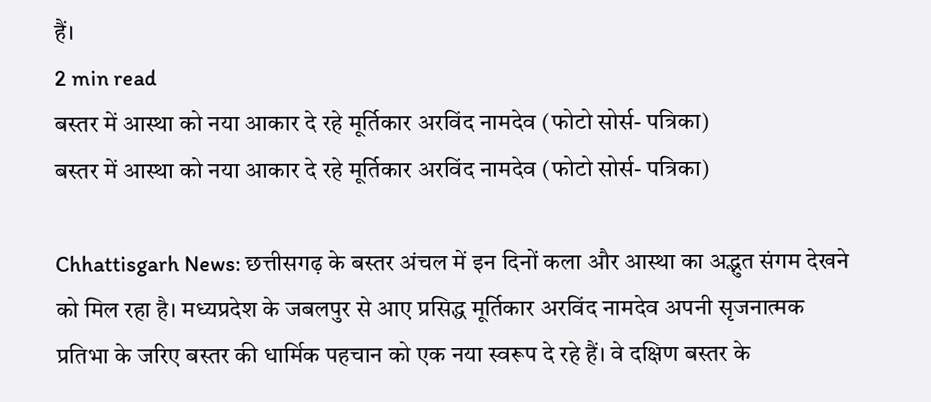हैं।
2 min read
बस्तर में आस्था को नया आकार दे रहे मूर्तिकार अरविंद नामदेव (फोटो सोर्स- पत्रिका)
बस्तर में आस्था को नया आकार दे रहे मूर्तिकार अरविंद नामदेव (फोटो सोर्स- पत्रिका)

Chhattisgarh News: छत्तीसगढ़ के बस्तर अंचल में इन दिनों कला और आस्था का अद्भुत संगम देखने को मिल रहा है। मध्यप्रदेश के जबलपुर से आए प्रसिद्ध मूर्तिकार अरविंद नामदेव अपनी सृजनात्मक प्रतिभा के जरिए बस्तर की धार्मिक पहचान को एक नया स्वरूप दे रहे हैं। वे दक्षिण बस्तर के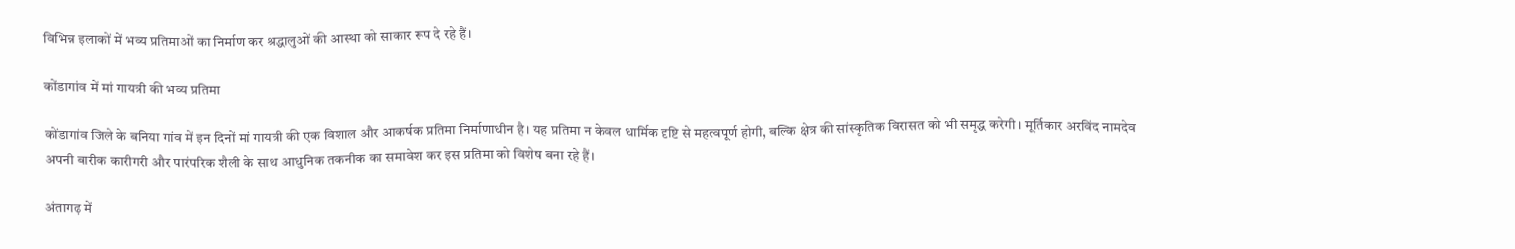विभिन्न इलाकों में भव्य प्रतिमाओं का निर्माण कर श्रद्धालुओं की आस्था को साकार रूप दे रहे हैं।

कोंडागांव में मां गायत्री की भव्य प्रतिमा

कोंडागांव जिले के बनिया गांव में इन दिनों मां गायत्री की एक विशाल और आकर्षक प्रतिमा निर्माणाधीन है। यह प्रतिमा न केवल धार्मिक दृष्टि से महत्वपूर्ण होगी, बल्कि क्षेत्र की सांस्कृतिक विरासत को भी समृद्ध करेगी। मूर्तिकार अरविंद नामदेव अपनी बारीक कारीगरी और पारंपरिक शैली के साथ आधुनिक तकनीक का समावेश कर इस प्रतिमा को विशेष बना रहे हैं।

अंतागढ़ में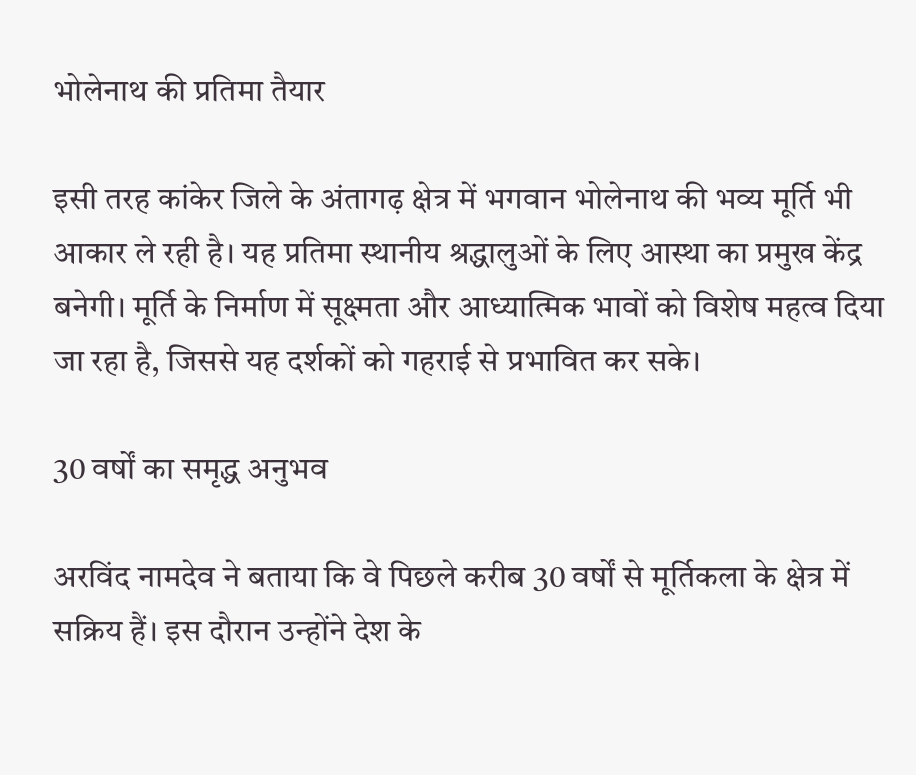भोलेनाथ की प्रतिमा तैयार

इसी तरह कांकेर जिले के अंतागढ़ क्षेत्र में भगवान भोलेनाथ की भव्य मूर्ति भी आकार ले रही है। यह प्रतिमा स्थानीय श्रद्धालुओं के लिए आस्था का प्रमुख केंद्र बनेगी। मूर्ति के निर्माण में सूक्ष्मता और आध्यात्मिक भावों को विशेष महत्व दिया जा रहा है, जिससे यह दर्शकों को गहराई से प्रभावित कर सके।

30 वर्षों का समृद्ध अनुभव

अरविंद नामदेव ने बताया कि वे पिछले करीब 30 वर्षों से मूर्तिकला के क्षेत्र में सक्रिय हैं। इस दौरान उन्होंने देश के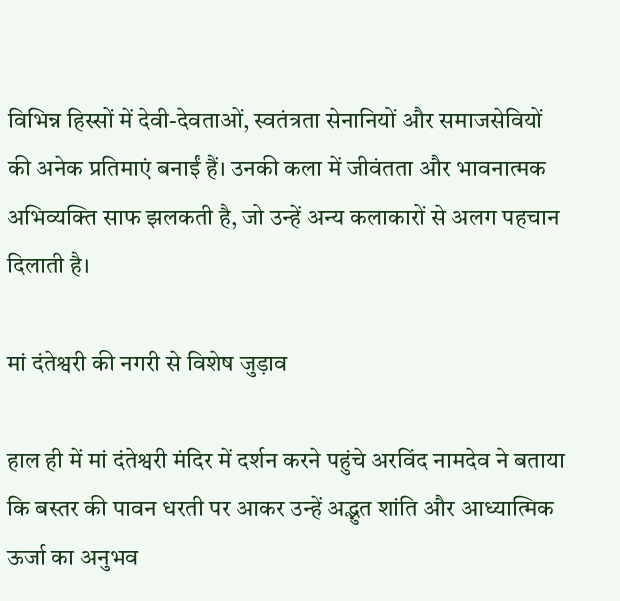विभिन्न हिस्सों में देवी-देवताओं, स्वतंत्रता सेनानियों और समाजसेवियों की अनेक प्रतिमाएं बनाईं हैं। उनकी कला में जीवंतता और भावनात्मक अभिव्यक्ति साफ झलकती है, जो उन्हें अन्य कलाकारों से अलग पहचान दिलाती है।

मां दंतेश्वरी की नगरी से विशेष जुड़ाव

हाल ही में मां दंतेश्वरी मंदिर में दर्शन करने पहुंचे अरविंद नामदेव ने बताया कि बस्तर की पावन धरती पर आकर उन्हें अद्भुत शांति और आध्यात्मिक ऊर्जा का अनुभव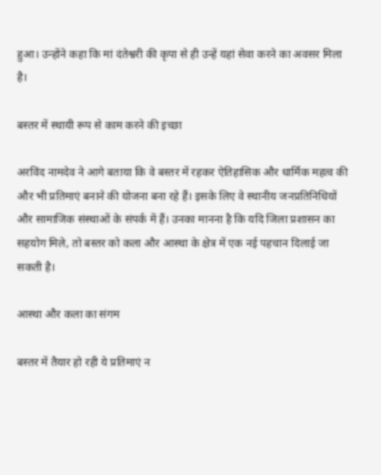हुआ। उन्होंने कहा कि मां दंतेश्वरी की कृपा से ही उन्हें यहां सेवा करने का अवसर मिला है।

बस्तर में स्थायी रूप से काम करने की इच्छा

अरविंद नामदेव ने आगे बताया कि वे बस्तर में रहकर ऐतिहासिक और धार्मिक महत्व की और भी प्रतिमाएं बनाने की योजना बना रहे हैं। इसके लिए वे स्थानीय जनप्रतिनिधियों और सामाजिक संस्थाओं के संपर्क में हैं। उनका मानना है कि यदि जिला प्रशासन का सहयोग मिले, तो बस्तर को कला और आस्था के क्षेत्र में एक नई पहचान दिलाई जा सकती है।

आस्था और कला का संगम

बस्तर में तैयार हो रही ये प्रतिमाएं न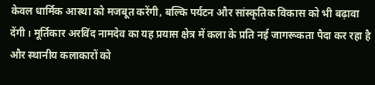केवल धार्मिक आस्था को मजबूत करेंगी, बल्कि पर्यटन और सांस्कृतिक विकास को भी बढ़ावा देंगी। मूर्तिकार अरविंद नामदेव का यह प्रयास क्षेत्र में कला के प्रति नई जागरूकता पैदा कर रहा है और स्थानीय कलाकारों को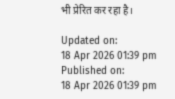भी प्रेरित कर रहा है।

Updated on:
18 Apr 2026 01:39 pm
Published on:
18 Apr 2026 01:39 pm